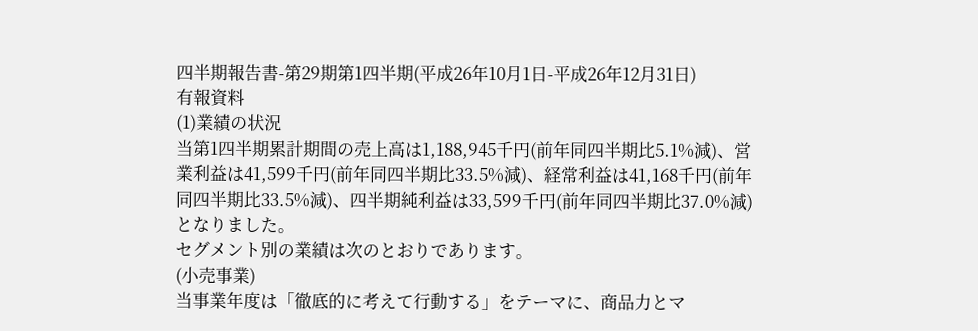四半期報告書-第29期第1四半期(平成26年10月1日-平成26年12月31日)
有報資料
(1)業績の状況
当第1四半期累計期間の売上高は1,188,945千円(前年同四半期比5.1%減)、営業利益は41,599千円(前年同四半期比33.5%減)、経常利益は41,168千円(前年同四半期比33.5%減)、四半期純利益は33,599千円(前年同四半期比37.0%減)となりました。
セグメント別の業績は次のとおりであります。
(小売事業)
当事業年度は「徹底的に考えて行動する」をテーマに、商品力とマ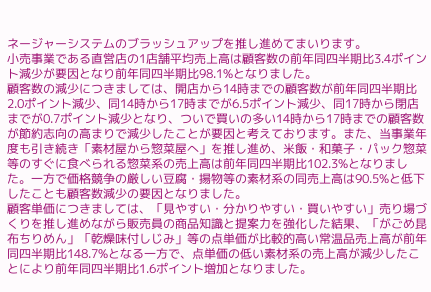ネージャーシステムのブラッシュアップを推し進めてまいります。
小売事業である直営店の1店舗平均売上高は顧客数の前年同四半期比3.4ポイント減少が要因となり前年同四半期比98.1%となりました。
顧客数の減少につきましては、開店から14時までの顧客数が前年同四半期比2.0ポイント減少、同14時から17時までが6.5ポイント減少、同17時から閉店までが0.7ポイント減少となり、ついで買いの多い14時から17時までの顧客数が節約志向の高まりで減少したことが要因と考えております。また、当事業年度も引き続き「素材屋から惣菜屋へ」を推し進め、米飯・和菓子・パック惣菜等のすぐに食べられる惣菜系の売上高は前年同四半期比102.3%となりました。一方で価格競争の厳しい豆腐・揚物等の素材系の同売上高は90.5%と低下したことも顧客数減少の要因となりました。
顧客単価につきましては、「見やすい・分かりやすい・買いやすい」売り場づくりを推し進めながら販売員の商品知識と提案力を強化した結果、「がごめ昆布ちりめん」「乾燥味付しじみ」等の点単価が比較的高い常温品売上高が前年同四半期比148.7%となる一方で、点単価の低い素材系の売上高が減少したことにより前年同四半期比1.6ポイント増加となりました。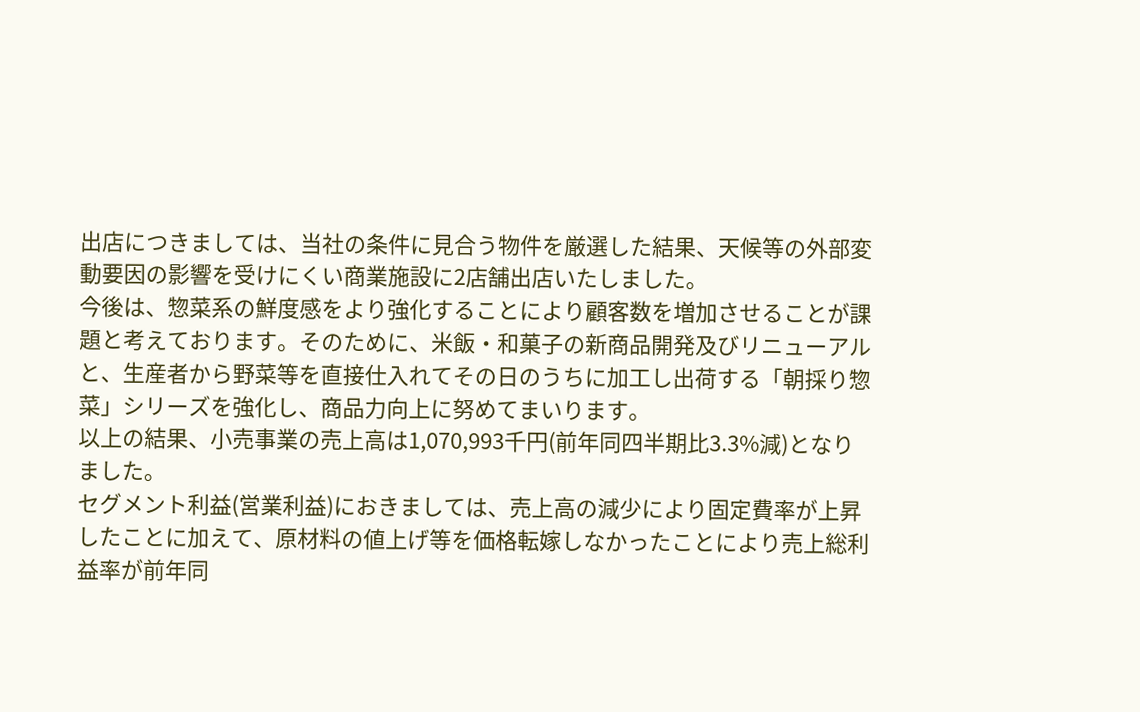出店につきましては、当社の条件に見合う物件を厳選した結果、天候等の外部変動要因の影響を受けにくい商業施設に2店舗出店いたしました。
今後は、惣菜系の鮮度感をより強化することにより顧客数を増加させることが課題と考えております。そのために、米飯・和菓子の新商品開発及びリニューアルと、生産者から野菜等を直接仕入れてその日のうちに加工し出荷する「朝採り惣菜」シリーズを強化し、商品力向上に努めてまいります。
以上の結果、小売事業の売上高は1,070,993千円(前年同四半期比3.3%減)となりました。
セグメント利益(営業利益)におきましては、売上高の減少により固定費率が上昇したことに加えて、原材料の値上げ等を価格転嫁しなかったことにより売上総利益率が前年同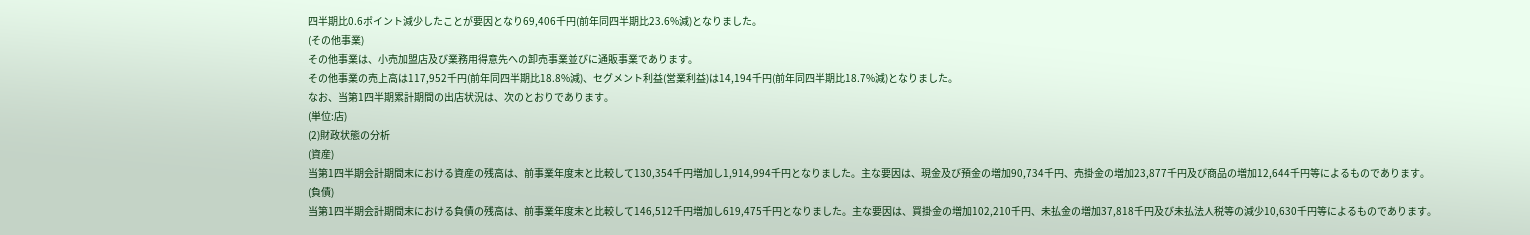四半期比0.6ポイント減少したことが要因となり69,406千円(前年同四半期比23.6%減)となりました。
(その他事業)
その他事業は、小売加盟店及び業務用得意先への卸売事業並びに通販事業であります。
その他事業の売上高は117,952千円(前年同四半期比18.8%減)、セグメント利益(営業利益)は14,194千円(前年同四半期比18.7%減)となりました。
なお、当第1四半期累計期間の出店状況は、次のとおりであります。
(単位:店)
(2)財政状態の分析
(資産)
当第1四半期会計期間末における資産の残高は、前事業年度末と比較して130,354千円増加し1,914,994千円となりました。主な要因は、現金及び預金の増加90,734千円、売掛金の増加23,877千円及び商品の増加12,644千円等によるものであります。
(負債)
当第1四半期会計期間末における負債の残高は、前事業年度末と比較して146,512千円増加し619,475千円となりました。主な要因は、買掛金の増加102,210千円、未払金の増加37,818千円及び未払法人税等の減少10,630千円等によるものであります。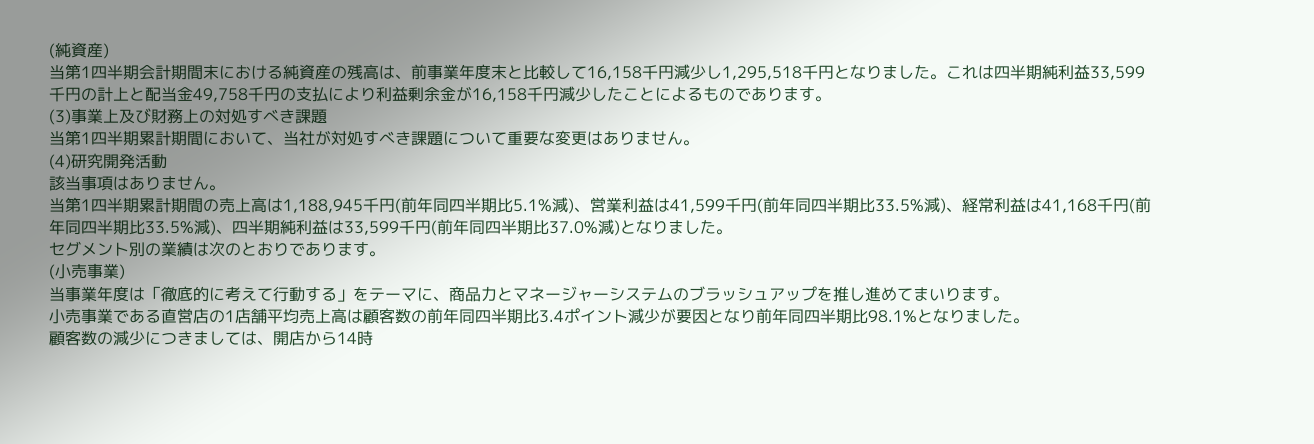(純資産)
当第1四半期会計期間末における純資産の残高は、前事業年度末と比較して16,158千円減少し1,295,518千円となりました。これは四半期純利益33,599千円の計上と配当金49,758千円の支払により利益剰余金が16,158千円減少したことによるものであります。
(3)事業上及び財務上の対処すべき課題
当第1四半期累計期間において、当社が対処すべき課題について重要な変更はありません。
(4)研究開発活動
該当事項はありません。
当第1四半期累計期間の売上高は1,188,945千円(前年同四半期比5.1%減)、営業利益は41,599千円(前年同四半期比33.5%減)、経常利益は41,168千円(前年同四半期比33.5%減)、四半期純利益は33,599千円(前年同四半期比37.0%減)となりました。
セグメント別の業績は次のとおりであります。
(小売事業)
当事業年度は「徹底的に考えて行動する」をテーマに、商品力とマネージャーシステムのブラッシュアップを推し進めてまいります。
小売事業である直営店の1店舗平均売上高は顧客数の前年同四半期比3.4ポイント減少が要因となり前年同四半期比98.1%となりました。
顧客数の減少につきましては、開店から14時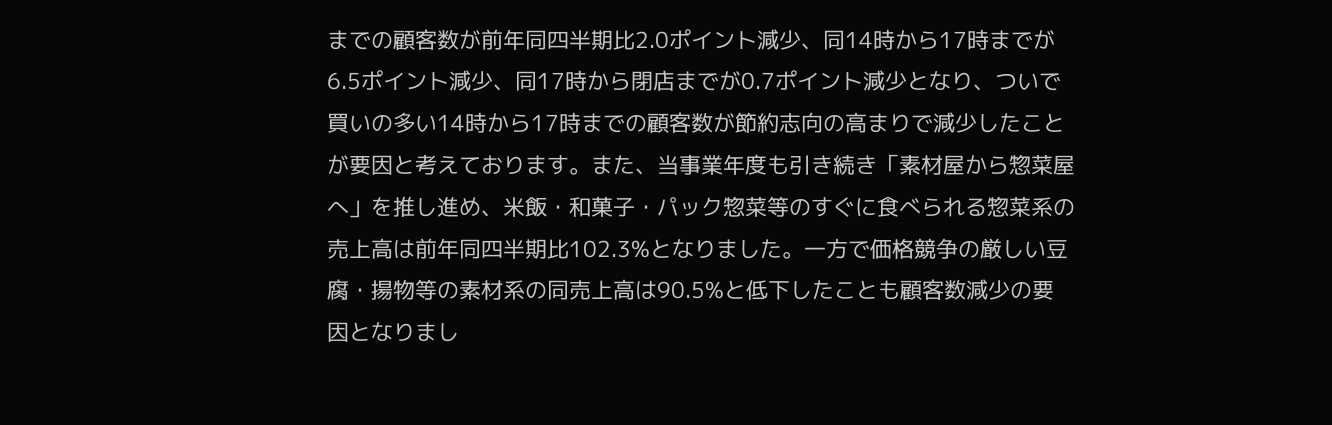までの顧客数が前年同四半期比2.0ポイント減少、同14時から17時までが6.5ポイント減少、同17時から閉店までが0.7ポイント減少となり、ついで買いの多い14時から17時までの顧客数が節約志向の高まりで減少したことが要因と考えております。また、当事業年度も引き続き「素材屋から惣菜屋へ」を推し進め、米飯・和菓子・パック惣菜等のすぐに食べられる惣菜系の売上高は前年同四半期比102.3%となりました。一方で価格競争の厳しい豆腐・揚物等の素材系の同売上高は90.5%と低下したことも顧客数減少の要因となりまし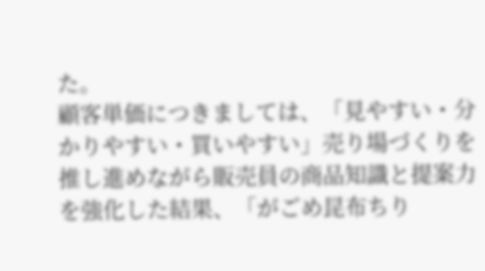た。
顧客単価につきましては、「見やすい・分かりやすい・買いやすい」売り場づくりを推し進めながら販売員の商品知識と提案力を強化した結果、「がごめ昆布ちり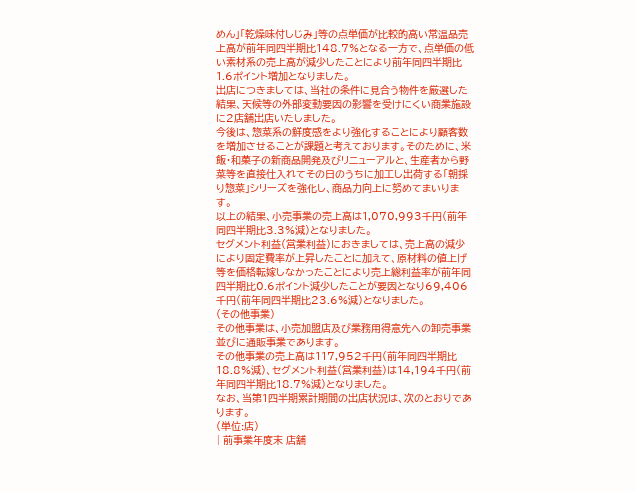めん」「乾燥味付しじみ」等の点単価が比較的高い常温品売上高が前年同四半期比148.7%となる一方で、点単価の低い素材系の売上高が減少したことにより前年同四半期比1.6ポイント増加となりました。
出店につきましては、当社の条件に見合う物件を厳選した結果、天候等の外部変動要因の影響を受けにくい商業施設に2店舗出店いたしました。
今後は、惣菜系の鮮度感をより強化することにより顧客数を増加させることが課題と考えております。そのために、米飯・和菓子の新商品開発及びリニューアルと、生産者から野菜等を直接仕入れてその日のうちに加工し出荷する「朝採り惣菜」シリーズを強化し、商品力向上に努めてまいります。
以上の結果、小売事業の売上高は1,070,993千円(前年同四半期比3.3%減)となりました。
セグメント利益(営業利益)におきましては、売上高の減少により固定費率が上昇したことに加えて、原材料の値上げ等を価格転嫁しなかったことにより売上総利益率が前年同四半期比0.6ポイント減少したことが要因となり69,406千円(前年同四半期比23.6%減)となりました。
(その他事業)
その他事業は、小売加盟店及び業務用得意先への卸売事業並びに通販事業であります。
その他事業の売上高は117,952千円(前年同四半期比18.8%減)、セグメント利益(営業利益)は14,194千円(前年同四半期比18.7%減)となりました。
なお、当第1四半期累計期間の出店状況は、次のとおりであります。
(単位:店)
| 前事業年度末 店舗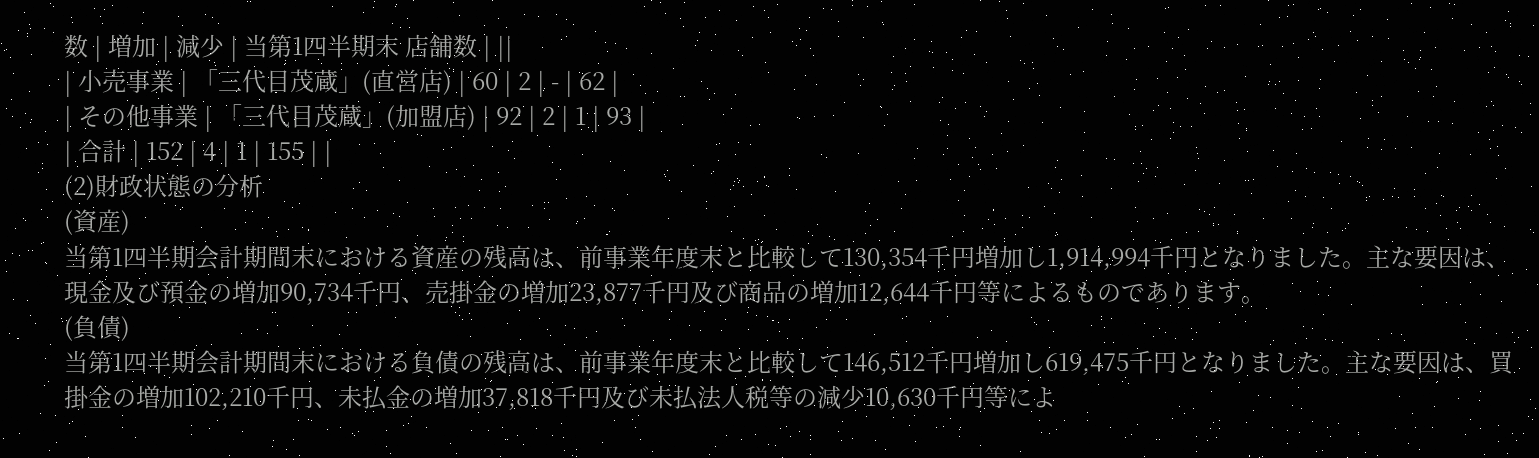数 | 増加 | 減少 | 当第1四半期末 店舗数 | ||
| 小売事業 | 「三代目茂蔵」(直営店) | 60 | 2 | - | 62 |
| その他事業 | 「三代目茂蔵」(加盟店) | 92 | 2 | 1 | 93 |
| 合計 | 152 | 4 | 1 | 155 | |
(2)財政状態の分析
(資産)
当第1四半期会計期間末における資産の残高は、前事業年度末と比較して130,354千円増加し1,914,994千円となりました。主な要因は、現金及び預金の増加90,734千円、売掛金の増加23,877千円及び商品の増加12,644千円等によるものであります。
(負債)
当第1四半期会計期間末における負債の残高は、前事業年度末と比較して146,512千円増加し619,475千円となりました。主な要因は、買掛金の増加102,210千円、未払金の増加37,818千円及び未払法人税等の減少10,630千円等によ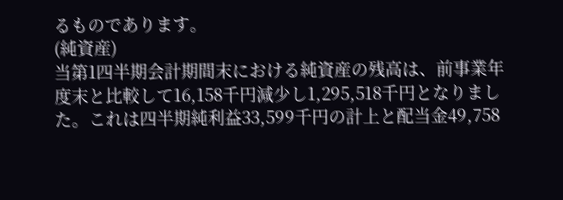るものであります。
(純資産)
当第1四半期会計期間末における純資産の残高は、前事業年度末と比較して16,158千円減少し1,295,518千円となりました。これは四半期純利益33,599千円の計上と配当金49,758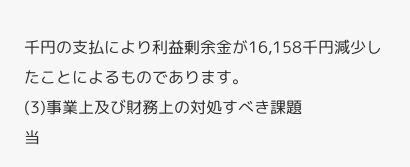千円の支払により利益剰余金が16,158千円減少したことによるものであります。
(3)事業上及び財務上の対処すべき課題
当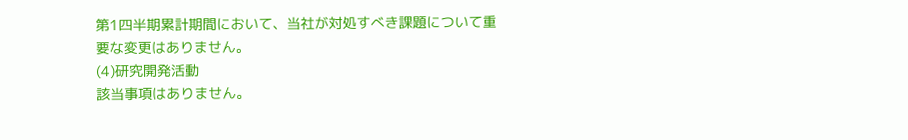第1四半期累計期間において、当社が対処すべき課題について重要な変更はありません。
(4)研究開発活動
該当事項はありません。